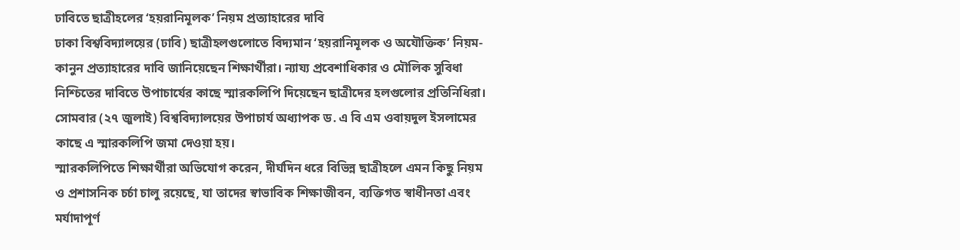ঢাবিতে ছাত্রীহলের ‘হয়রানিমূলক’ নিয়ম প্রত্যাহারের দাবি
ঢাকা বিশ্ববিদ্যালয়ের (ঢাবি) ছাত্রীহলগুলোতে বিদ্যমান ‘হয়রানিমূলক ও অযৌক্তিক’ নিয়ম-কানুন প্রত্যাহারের দাবি জানিয়েছেন শিক্ষার্থীরা। ন্যায্য প্রবেশাধিকার ও মৌলিক সুবিধা নিশ্চিতের দাবিতে উপাচার্যের কাছে স্মারকলিপি দিয়েছেন ছাত্রীদের হলগুলোর প্রতিনিধিরা।
সোমবার (২৭ জুলাই) বিশ্ববিদ্যালয়ের উপাচার্য অধ্যাপক ড. এ বি এম ওবায়দুল ইসলামের কাছে এ স্মারকলিপি জমা দেওয়া হয়।
স্মারকলিপিতে শিক্ষার্থীরা অভিযোগ করেন, দীর্ঘদিন ধরে বিভিন্ন ছাত্রীহলে এমন কিছু নিয়ম ও প্রশাসনিক চর্চা চালু রয়েছে, যা তাদের স্বাভাবিক শিক্ষাজীবন, ব্যক্তিগত স্বাধীনতা এবং মর্যাদাপূর্ণ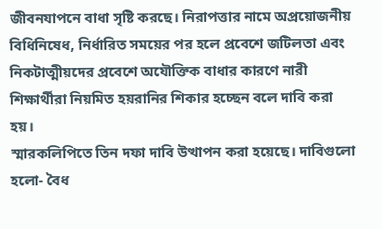জীবনযাপনে বাধা সৃষ্টি করছে। নিরাপত্তার নামে অপ্রয়োজনীয় বিধিনিষেধ, নির্ধারিত সময়ের পর হলে প্রবেশে জটিলতা এবং নিকটাত্মীয়দের প্রবেশে অযৌক্তিক বাধার কারণে নারী শিক্ষার্থীরা নিয়মিত হয়রানির শিকার হচ্ছেন বলে দাবি করা হয়।
স্মারকলিপিতে তিন দফা দাবি উত্থাপন করা হয়েছে। দাবিগুলো হলো- বৈধ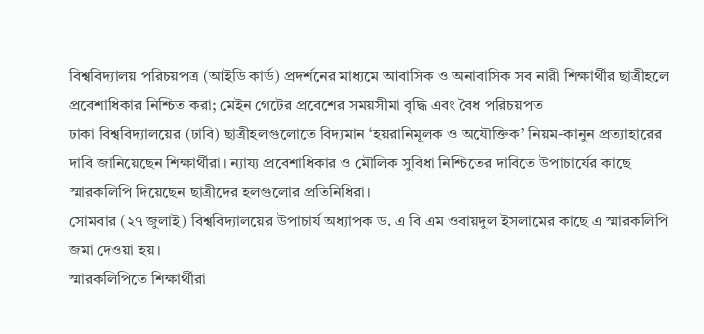বিশ্ববিদ্যালয় পরিচয়পত্র (আইডি কার্ড) প্রদর্শনের মাধ্যমে আবাসিক ও অনাবাসিক সব নারী শিক্ষার্থীর ছাত্রীহলে প্রবেশাধিকার নিশ্চিত করা; মেইন গেটের প্রবেশের সময়সীমা বৃদ্ধি এবং বৈধ পরিচয়পত
ঢাকা বিশ্ববিদ্যালয়ের (ঢাবি) ছাত্রীহলগুলোতে বিদ্যমান ‘হয়রানিমূলক ও অযৌক্তিক’ নিয়ম-কানুন প্রত্যাহারের দাবি জানিয়েছেন শিক্ষার্থীরা। ন্যায্য প্রবেশাধিকার ও মৌলিক সুবিধা নিশ্চিতের দাবিতে উপাচার্যের কাছে স্মারকলিপি দিয়েছেন ছাত্রীদের হলগুলোর প্রতিনিধিরা।
সোমবার (২৭ জুলাই) বিশ্ববিদ্যালয়ের উপাচার্য অধ্যাপক ড. এ বি এম ওবায়দুল ইসলামের কাছে এ স্মারকলিপি জমা দেওয়া হয়।
স্মারকলিপিতে শিক্ষার্থীরা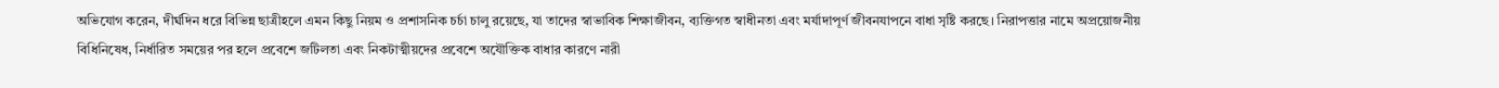অভিযোগ করেন, দীর্ঘদিন ধরে বিভিন্ন ছাত্রীহলে এমন কিছু নিয়ম ও প্রশাসনিক চর্চা চালু রয়েছে, যা তাদের স্বাভাবিক শিক্ষাজীবন, ব্যক্তিগত স্বাধীনতা এবং মর্যাদাপূর্ণ জীবনযাপনে বাধা সৃষ্টি করছে। নিরাপত্তার নামে অপ্রয়োজনীয় বিধিনিষেধ, নির্ধারিত সময়ের পর হলে প্রবেশে জটিলতা এবং নিকটাত্মীয়দের প্রবেশে অযৌক্তিক বাধার কারণে নারী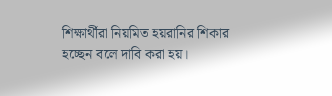শিক্ষার্থীরা নিয়মিত হয়রানির শিকার হচ্ছেন বলে দাবি করা হয়।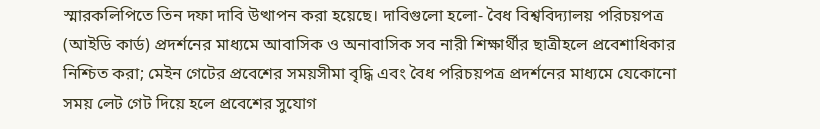স্মারকলিপিতে তিন দফা দাবি উত্থাপন করা হয়েছে। দাবিগুলো হলো- বৈধ বিশ্ববিদ্যালয় পরিচয়পত্র (আইডি কার্ড) প্রদর্শনের মাধ্যমে আবাসিক ও অনাবাসিক সব নারী শিক্ষার্থীর ছাত্রীহলে প্রবেশাধিকার নিশ্চিত করা; মেইন গেটের প্রবেশের সময়সীমা বৃদ্ধি এবং বৈধ পরিচয়পত্র প্রদর্শনের মাধ্যমে যেকোনো সময় লেট গেট দিয়ে হলে প্রবেশের সুযোগ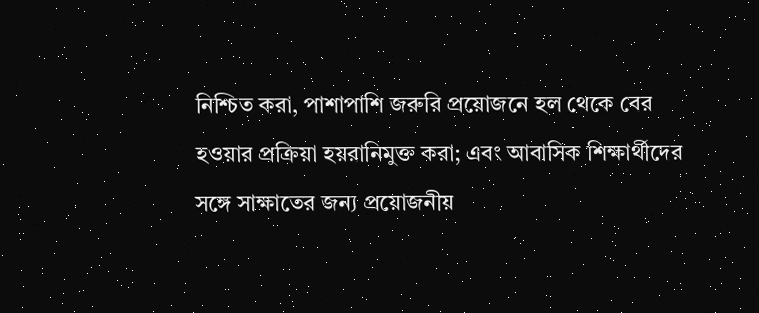নিশ্চিত করা, পাশাপাশি জরুরি প্রয়োজনে হল থেকে বের হওয়ার প্রক্রিয়া হয়রানিমুক্ত করা; এবং আবাসিক শিক্ষার্থীদের সঙ্গে সাক্ষাতের জন্য প্রয়োজনীয়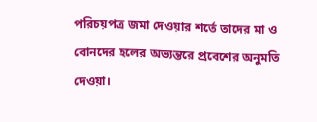পরিচয়পত্র জমা দেওয়ার শর্তে তাদের মা ও বোনদের হলের অভ্যন্তরে প্রবেশের অনুমতি দেওয়া।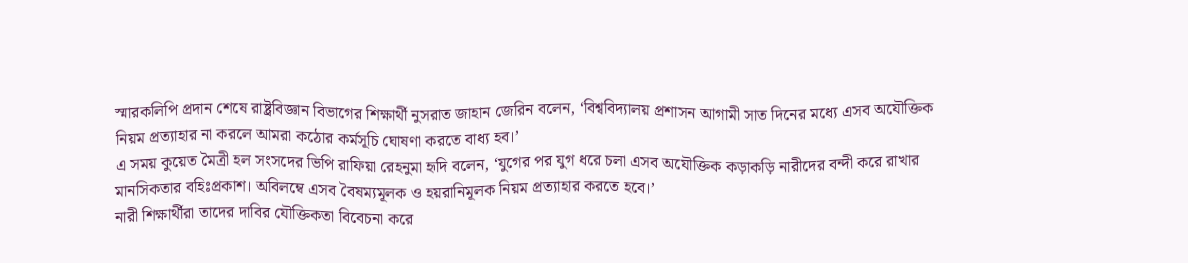স্মারকলিপি প্রদান শেষে রাষ্ট্রবিজ্ঞান বিভাগের শিক্ষার্থী নুসরাত জাহান জেরিন বলেন, ‘বিশ্ববিদ্যালয় প্রশাসন আগামী সাত দিনের মধ্যে এসব অযৌক্তিক নিয়ম প্রত্যাহার না করলে আমরা কঠোর কর্মসূচি ঘোষণা করতে বাধ্য হব।’
এ সময় কুয়েত মৈত্রী হল সংসদের ভিপি রাফিয়া রেহনুমা হৃদি বলেন, ‘যুগের পর যুগ ধরে চলা এসব অযৌক্তিক কড়াকড়ি নারীদের বন্দী করে রাখার মানসিকতার বহিঃপ্রকাশ। অবিলম্বে এসব বৈষম্যমূলক ও হয়রানিমূলক নিয়ম প্রত্যাহার করতে হবে।’
নারী শিক্ষার্থীরা তাদের দাবির যৌক্তিকতা বিবেচনা করে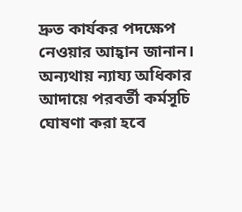দ্রুত কার্যকর পদক্ষেপ নেওয়ার আহ্বান জানান। অন্যথায় ন্যায্য অধিকার আদায়ে পরবর্তী কর্মসূচি ঘোষণা করা হবে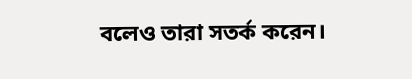বলেও তারা সতর্ক করেন।